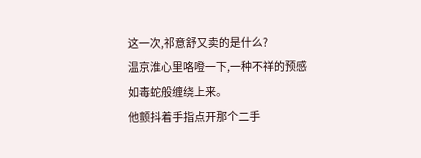这一次,祁意舒又卖的是什么?
温京淮心里咯噔一下,一种不祥的预感如毒蛇般缠绕上来。
他颤抖着手指点开那个二手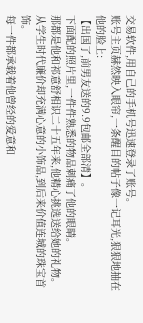交易软件,用自己的手机号迅速登录了账号。
账号主页赫然映入眼帘,一条醒目的帖子像一记耳光,狠狠地抽在他的脸上:
【出国了,前男友送的9.9包邮全部清】。
下面配的照片里,一件件熟悉的物品刺痛了他的眼睛。
那都是他和祁意舒相识二十五年来,他精心挑选送给她的礼物。
从学生时代廉价却充满心意的小饰品,到后来价值连城的珠宝首饰。
每一件都承载着他曾经的爱意和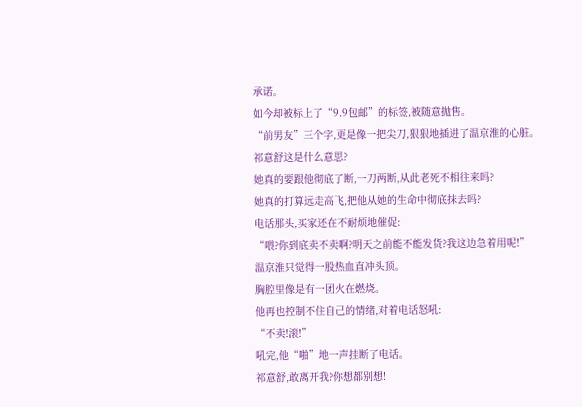承诺。
如今却被标上了“9.9包邮”的标签,被随意抛售。
“前男友”三个字,更是像一把尖刀,狠狠地插进了温京淮的心脏。
祁意舒这是什么意思?
她真的要跟他彻底了断,一刀两断,从此老死不相往来吗?
她真的打算远走高飞,把他从她的生命中彻底抹去吗?
电话那头,买家还在不耐烦地催促:
“喂?你到底卖不卖啊?明天之前能不能发货?我这边急着用呢!”
温京淮只觉得一股热血直冲头顶。
胸腔里像是有一团火在燃烧。
他再也控制不住自己的情绪,对着电话怒吼:
“不卖!滚!”
吼完,他“啪”地一声挂断了电话。
祁意舒,敢离开我?你想都别想!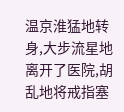温京淮猛地转身,大步流星地离开了医院,胡乱地将戒指塞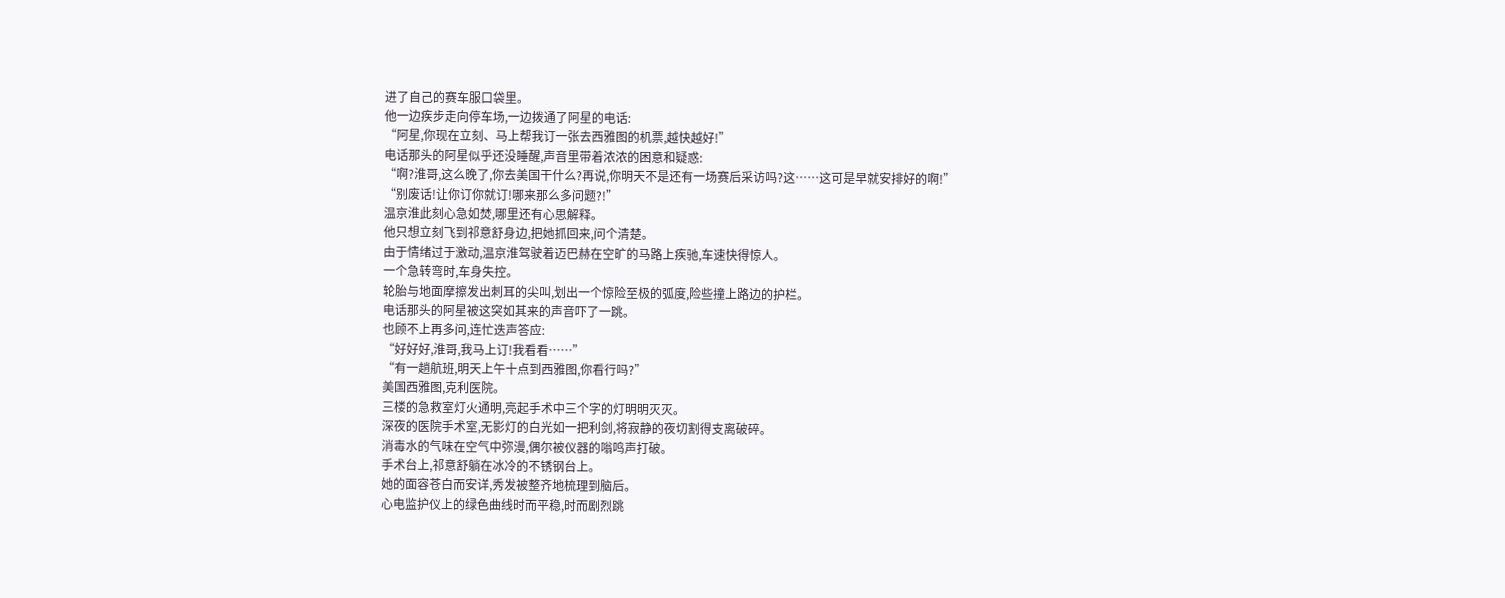进了自己的赛车服口袋里。
他一边疾步走向停车场,一边拨通了阿星的电话:
“阿星,你现在立刻、马上帮我订一张去西雅图的机票,越快越好!”
电话那头的阿星似乎还没睡醒,声音里带着浓浓的困意和疑惑:
“啊?淮哥,这么晚了,你去美国干什么?再说,你明天不是还有一场赛后采访吗?这……这可是早就安排好的啊!”
“别废话!让你订你就订!哪来那么多问题?!”
温京淮此刻心急如焚,哪里还有心思解释。
他只想立刻飞到祁意舒身边,把她抓回来,问个清楚。
由于情绪过于激动,温京淮驾驶着迈巴赫在空旷的马路上疾驰,车速快得惊人。
一个急转弯时,车身失控。
轮胎与地面摩擦发出刺耳的尖叫,划出一个惊险至极的弧度,险些撞上路边的护栏。
电话那头的阿星被这突如其来的声音吓了一跳。
也顾不上再多问,连忙迭声答应:
“好好好,淮哥,我马上订!我看看……”
“有一趟航班,明天上午十点到西雅图,你看行吗?”
美国西雅图,克利医院。
三楼的急救室灯火通明,亮起手术中三个字的灯明明灭灭。
深夜的医院手术室,无影灯的白光如一把利剑,将寂静的夜切割得支离破碎。
消毒水的气味在空气中弥漫,偶尔被仪器的嗡鸣声打破。
手术台上,祁意舒躺在冰冷的不锈钢台上。
她的面容苍白而安详,秀发被整齐地梳理到脑后。
心电监护仪上的绿色曲线时而平稳,时而剧烈跳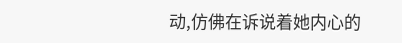动,仿佛在诉说着她内心的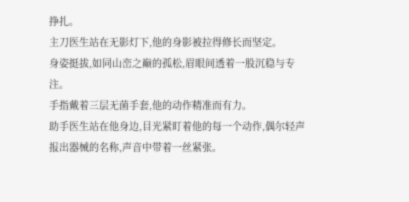挣扎。
主刀医生站在无影灯下,他的身影被拉得修长而坚定。
身姿挺拔,如同山峦之巅的孤松,眉眼间透着一股沉稳与专注。
手指戴着三层无菌手套,他的动作精准而有力。
助手医生站在他身边,目光紧盯着他的每一个动作,偶尔轻声报出器械的名称,声音中带着一丝紧张。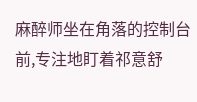麻醉师坐在角落的控制台前,专注地盯着祁意舒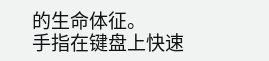的生命体征。
手指在键盘上快速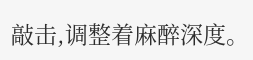敲击,调整着麻醉深度。